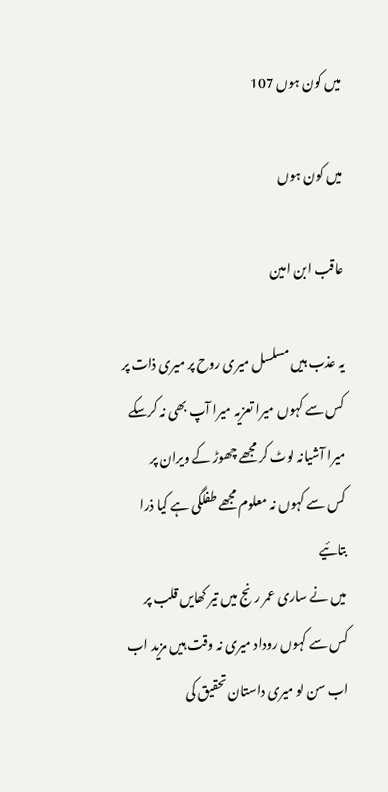میں کون ہوں 107

میں کون ہوں

عاقب ابن امین

یہ عذب ہیں مسلسل میری روح پر میری ذات پر
کس سے کہوں میرا تعزيہ میرا آپ بھی نہ کرسکے
میرا آشیانہ لوٹ کر مجھے چھوڑ کے ویران پر
کس سے کہوں نہ معلوم مجھے طفلگی ہے کیا ذرا بتائیے
میں نے ساری عمر رنج میں تیر کھایں قلب پر
کس سے کہوں روداد میری نہ وقت ہیں مزید اب
اب سن لو میری داستان تحقیق کی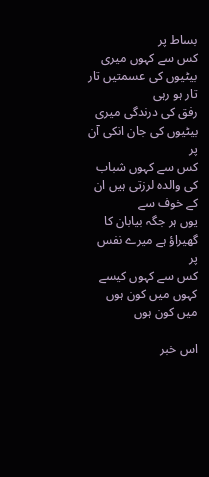بساط پر
کس سے کہوں میری بیٹیوں کی عسمتیں تار تار ہو رہی
رفق کی درندگی میری بیٹیوں کی جان انکی آن پر
کس سے کہوں شباب کی والدہ لرزتی ہیں ان کے خوف سے
یوں ہر جگہ بيابان کا گھیراؤ ہے میرے نفس پر
کس سے کہوں کیسے کہوں میں کون ہوں میں کون ہوں

اس خبر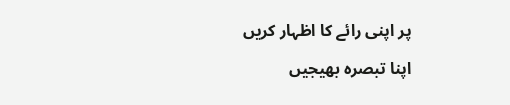پر اپنی رائے کا اظہار کریں

اپنا تبصرہ بھیجیں